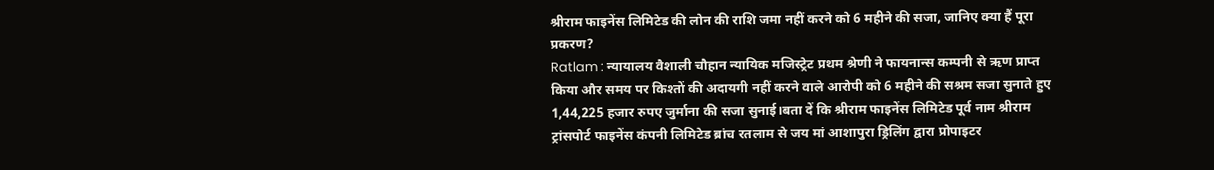श्रीराम फाइनेंस लिमिटेड की लोन की राशि जमा नहीं करने को 6 महीने की सजा, जानिए क्या हैं पूरा प्रकरण?
Ratlam : न्यायालय वैशाली चौहान न्यायिक मजिस्ट्रेट प्रथम श्रेणी ने फायनान्स कम्पनी से ऋण प्राप्त किया और समय पर किश्तों की अदायगी नहीं करने वाले आरोपी को 6 महीने की सश्रम सजा सुनाते हुए 1,44,225 हजार रुपए जुर्माना की सजा सुनाई।बता दें कि श्रीराम फाइनेंस लिमिटेड पूर्व नाम श्रीराम ट्रांसपोर्ट फाइनेंस कंपनी लिमिटेड ब्रांच रतलाम से जय मां आशापुरा ड्रिलिंग द्वारा प्रोपाइटर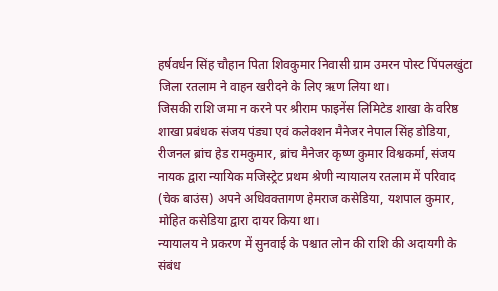हर्षवर्धन सिंह चौहान पिता शिवकुमार निवासी ग्राम उमरन पोस्ट पिंपलखुंटा जिला रतलाम ने वाहन खरीदने के लिए ऋण लिया था।
जिसकी राशि जमा न करने पर श्रीराम फाइनेंस लिमिटेड शाखा के वरिष्ठ शाखा प्रबंधक संजय पंड्या एवं कलेक्शन मैनेजर नेपाल सिंह डोडिया, रीजनल ब्रांच हेड रामकुमार, ब्रांच मैनेजर कृष्ण कुमार विश्वकर्मा, संजय नायक द्वारा न्यायिक मजिस्ट्रेट प्रथम श्रेणी न्यायालय रतलाम में परिवाद (चेक बाउंस) अपने अधिवक्तागण हेमराज कसेडिया, यशपाल कुमार, मोहित कसेडिया द्वारा दायर किया था।
न्यायालय ने प्रकरण में सुनवाई के पश्चात लोन की राशि की अदायगी के संबंध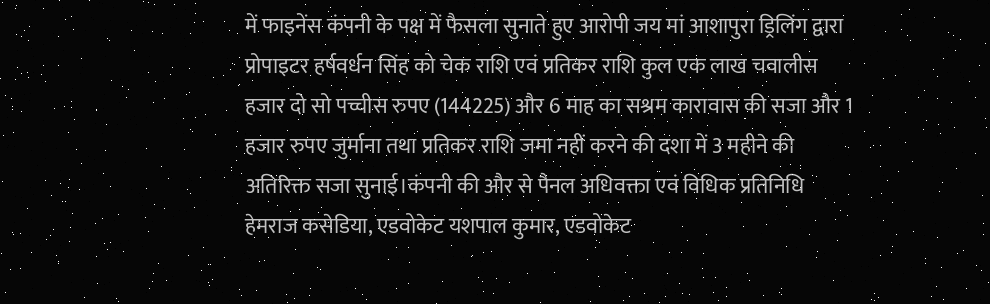में फाइनेंस कंपनी के पक्ष में फैसला सुनाते हुए आरोपी जय मां आशापुरा ड्रिलिंग द्वारा प्रोपाइटर हर्षवर्धन सिंह को चेक राशि एवं प्रतिकर राशि कुल एक लाख चवालीस हजार दो सो पच्चीस रुपए (144225) और 6 माह का सश्रम कारावास की सजा और 1 हजार रुपए जुर्माना तथा प्रतिकर राशि जमा नहीं करने की दशा में 3 महीने की अतिरिक्त सजा सुनाई।कंपनी की और से पैनल अधिवक्ता एवं विधिक प्रतिनिधि हेमराज कसेडिया, एडवोकेट यशपाल कुमार, एडवोकेट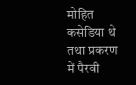मोहित कसेडिया थे तथा प्रकरण में पैरवी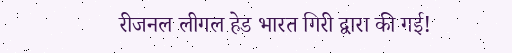रीजनल लीगल हेड भारत गिरी द्वारा की गई!